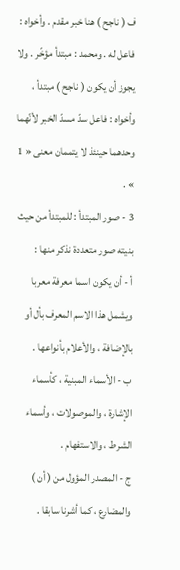ف ( ناجح ) هنا خبر مقدم . وأخواه : فاعل له . ومحمد : مبتدأ مؤخّر . ولا يجوز أن يكون ( ناجح ) مبتدأ ، وأخواه : فاعل سدّ مسدّ الخبر لأنّهما وحدهما حينئذ لا يتممان معنى « 1 » .
3 - صور المبتدأ : للمبتدأ من حيث بنيته صور متعددة نذكر منها :
أ - أن يكون اسما معرفة معربا ويشمل هذا الاسم المعرف بأل أو بالإضافة ، والأعلام بأنواعها .
ب - الأسماء المبنية ، كأسماء الإشارة ، والموصولات ، وأسماء الشرط ، والاستفهام .
ج - المصدر المؤول من ( أن ) والمضارع ، كما أشرنا سابقا .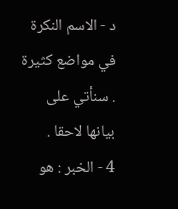د - الاسم النكرة في مواضع كثيرة . سنأتي على بيانها لاحقا .
4 - الخبر : هو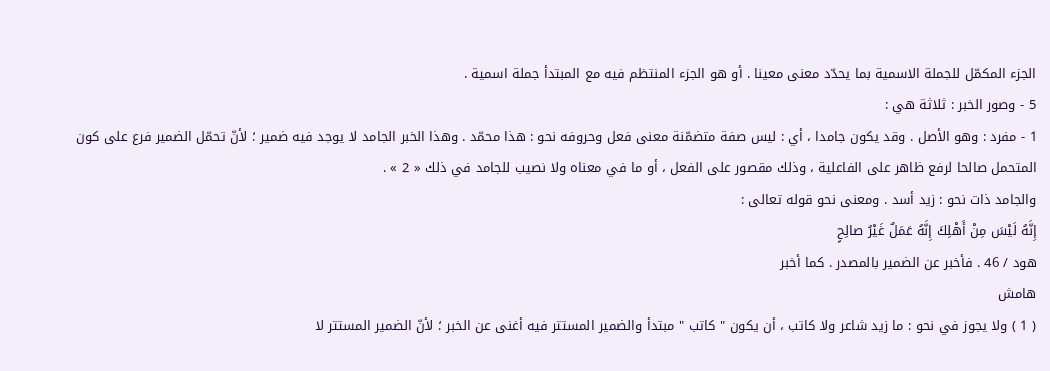الجزء المكمّل للجملة الاسمية بما يحدّد معنى معينا . أو هو الجزء المنتظم فيه مع المبتدأ جملة اسمية .
5 - وصور الخبر : ثلاثة هي :
1 - مفرد : وهو الأصل . وقد يكون جامدا ، أي : ليس صفة متضمّنة معنى فعل وحروفه نحو : هذا محمّد . وهذا الخبر الجامد لا يوجد فيه ضمير ؛ لأنّ تحمّل الضمير فرع على كون المتحمل صالحا لرفع ظاهر على الفاعلية ، وذلك مقصور على الفعل ، أو ما في معناه ولا نصيب للجامد في ذلك « 2 » .
والجامد ذات نحو : زيد أسد . ومعنى نحو قوله تعالى :
إِنَّهُ لَيْسَ مِنْ أَهْلِكَ إِنَّهُ عَمَلٌ غَيْرُ صالِحٍ
هود / 46 . فأخبر عن الضمير بالمصدر . كما أخبر
هامش
( 1 ) ولا يجوز في نحو : ما زيد شاعر ولا كاتب ، أن يكون " كاتب " مبتدأ والضمير المستتر فيه أغنى عن الخبر ؛ لأنّ الضمير المستتر لا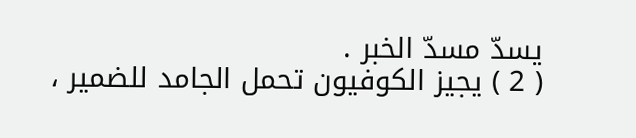يسدّ مسدّ الخبر .
( 2 ) يجيز الكوفيون تحمل الجامد للضمير ،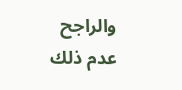والراجح عدم ذلك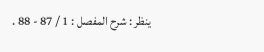ينظر : شرح المفصل : 1 / 87 - 88 .